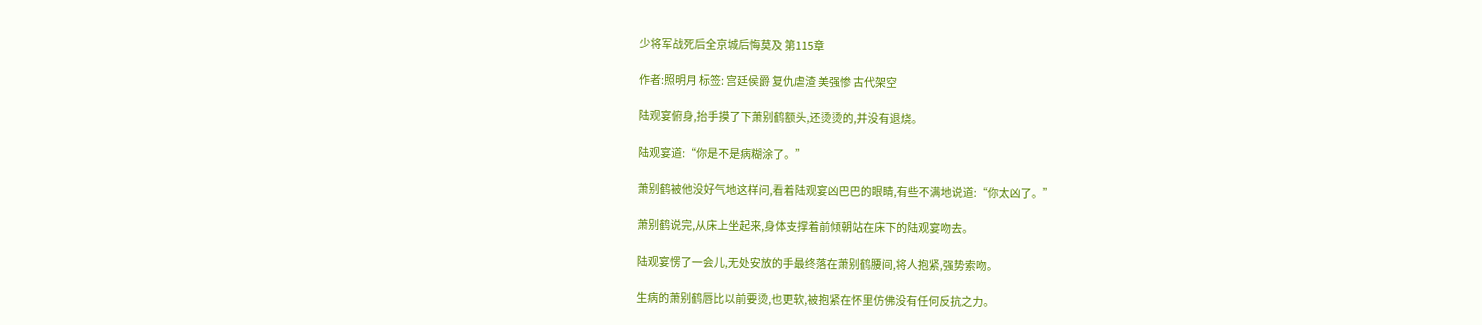少将军战死后全京城后悔莫及 第115章

作者:照明月 标签: 宫廷侯爵 复仇虐渣 美强惨 古代架空

陆观宴俯身,抬手摸了下萧别鹤额头,还烫烫的,并没有退烧。

陆观宴道:“你是不是病糊涂了。”

萧别鹤被他没好气地这样问,看着陆观宴凶巴巴的眼睛,有些不满地说道:“你太凶了。”

萧别鹤说完,从床上坐起来,身体支撑着前倾朝站在床下的陆观宴吻去。

陆观宴愣了一会儿,无处安放的手最终落在萧别鹤腰间,将人抱紧,强势索吻。

生病的萧别鹤唇比以前要烫,也更软,被抱紧在怀里仿佛没有任何反抗之力。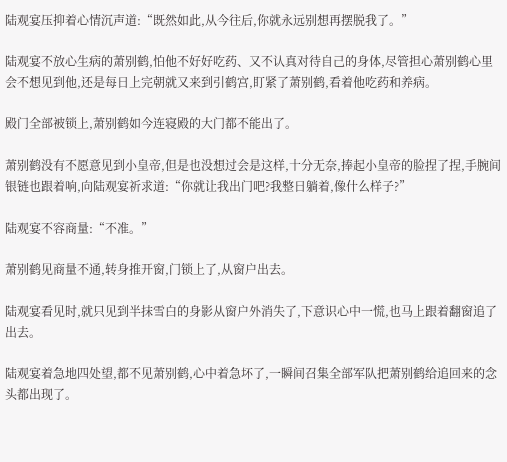陆观宴压抑着心情沉声道:“既然如此,从今往后,你就永远别想再摆脱我了。”

陆观宴不放心生病的萧别鹤,怕他不好好吃药、又不认真对待自己的身体,尽管担心萧别鹤心里会不想见到他,还是每日上完朝就又来到引鹤宫,盯紧了萧别鹤,看着他吃药和养病。

殿门全部被锁上,萧别鹤如今连寝殿的大门都不能出了。

萧别鹤没有不愿意见到小皇帝,但是也没想过会是这样,十分无奈,捧起小皇帝的脸捏了捏,手腕间银链也跟着响,向陆观宴祈求道:“你就让我出门吧?我整日躺着,像什么样子?”

陆观宴不容商量:“不准。”

萧别鹤见商量不通,转身推开窗,门锁上了,从窗户出去。

陆观宴看见时,就只见到半抹雪白的身影从窗户外消失了,下意识心中一慌,也马上跟着翻窗追了出去。

陆观宴着急地四处望,都不见萧别鹤,心中着急坏了,一瞬间召集全部军队把萧别鹤给追回来的念头都出现了。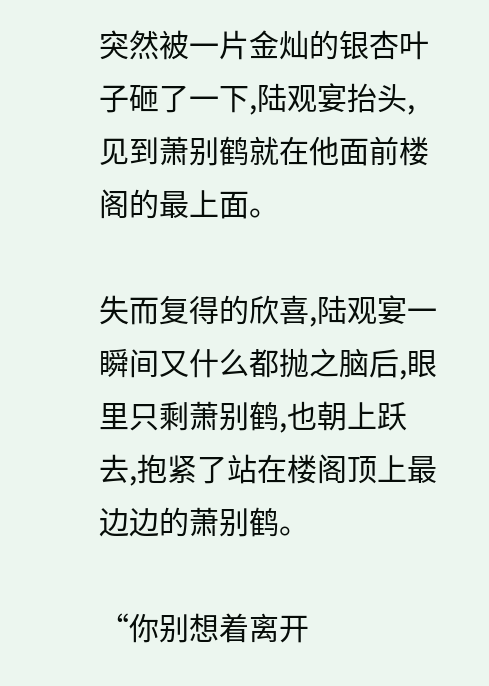突然被一片金灿的银杏叶子砸了一下,陆观宴抬头,见到萧别鹤就在他面前楼阁的最上面。

失而复得的欣喜,陆观宴一瞬间又什么都抛之脑后,眼里只剩萧别鹤,也朝上跃去,抱紧了站在楼阁顶上最边边的萧别鹤。

“你别想着离开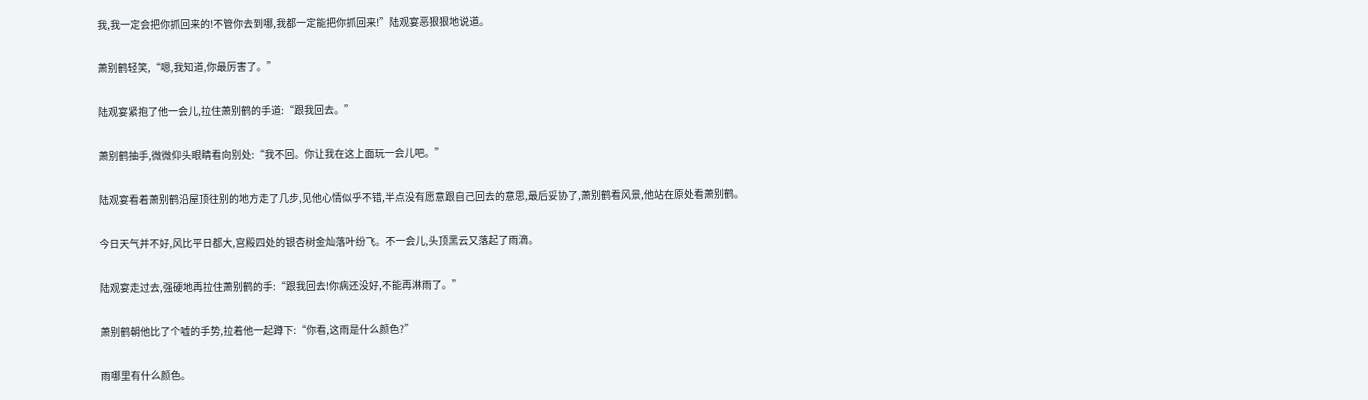我,我一定会把你抓回来的!不管你去到哪,我都一定能把你抓回来!”陆观宴恶狠狠地说道。

萧别鹤轻笑,“嗯,我知道,你最厉害了。”

陆观宴紧抱了他一会儿,拉住萧别鹤的手道:“跟我回去。”

萧别鹤抽手,微微仰头眼睛看向别处:“我不回。你让我在这上面玩一会儿吧。”

陆观宴看着萧别鹤沿屋顶往别的地方走了几步,见他心情似乎不错,半点没有愿意跟自己回去的意思,最后妥协了,萧别鹤看风景,他站在原处看萧别鹤。

今日天气并不好,风比平日都大,宫殿四处的银杏树金灿落叶纷飞。不一会儿,头顶黑云又落起了雨滴。

陆观宴走过去,强硬地再拉住萧别鹤的手:“跟我回去!你病还没好,不能再淋雨了。”

萧别鹤朝他比了个嘘的手势,拉着他一起蹲下:“你看,这雨是什么颜色?”

雨哪里有什么颜色。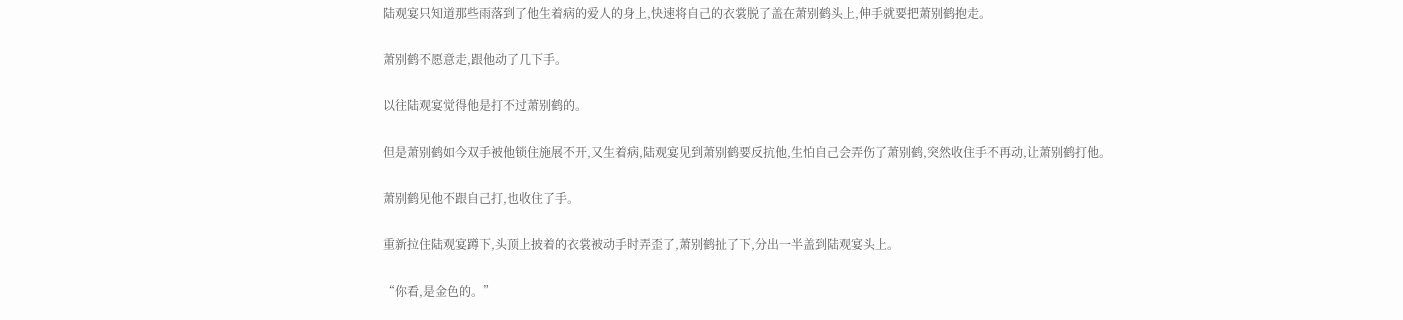陆观宴只知道那些雨落到了他生着病的爱人的身上,快速将自己的衣裳脱了盖在萧别鹤头上,伸手就要把萧别鹤抱走。

萧别鹤不愿意走,跟他动了几下手。

以往陆观宴觉得他是打不过萧别鹤的。

但是萧别鹤如今双手被他锁住施展不开,又生着病,陆观宴见到萧别鹤要反抗他,生怕自己会弄伤了萧别鹤,突然收住手不再动,让萧别鹤打他。

萧别鹤见他不跟自己打,也收住了手。

重新拉住陆观宴蹲下,头顶上披着的衣裳被动手时弄歪了,萧别鹤扯了下,分出一半盖到陆观宴头上。

“你看,是金色的。”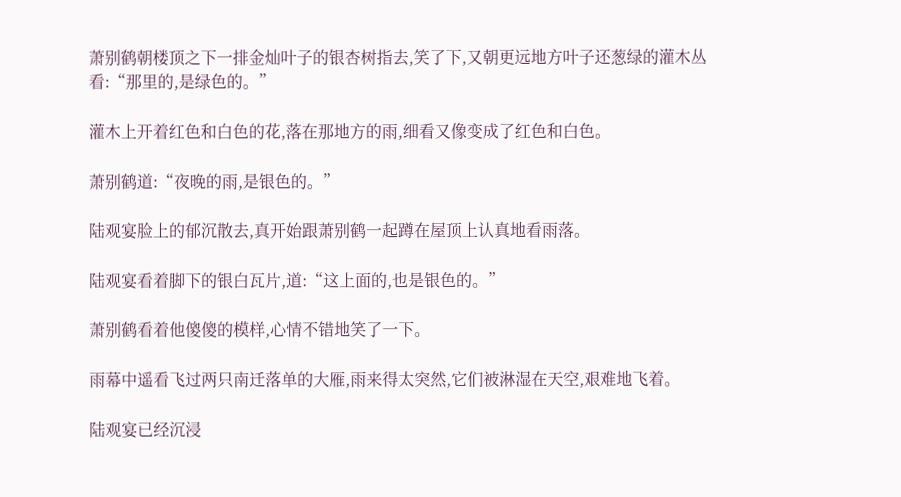萧别鹤朝楼顶之下一排金灿叶子的银杏树指去,笑了下,又朝更远地方叶子还葱绿的灌木丛看:“那里的,是绿色的。”

灌木上开着红色和白色的花,落在那地方的雨,细看又像变成了红色和白色。

萧别鹤道:“夜晚的雨,是银色的。”

陆观宴脸上的郁沉散去,真开始跟萧别鹤一起蹲在屋顶上认真地看雨落。

陆观宴看着脚下的银白瓦片,道:“这上面的,也是银色的。”

萧别鹤看着他傻傻的模样,心情不错地笑了一下。

雨幕中遥看飞过两只南迁落单的大雁,雨来得太突然,它们被淋湿在天空,艰难地飞着。

陆观宴已经沉浸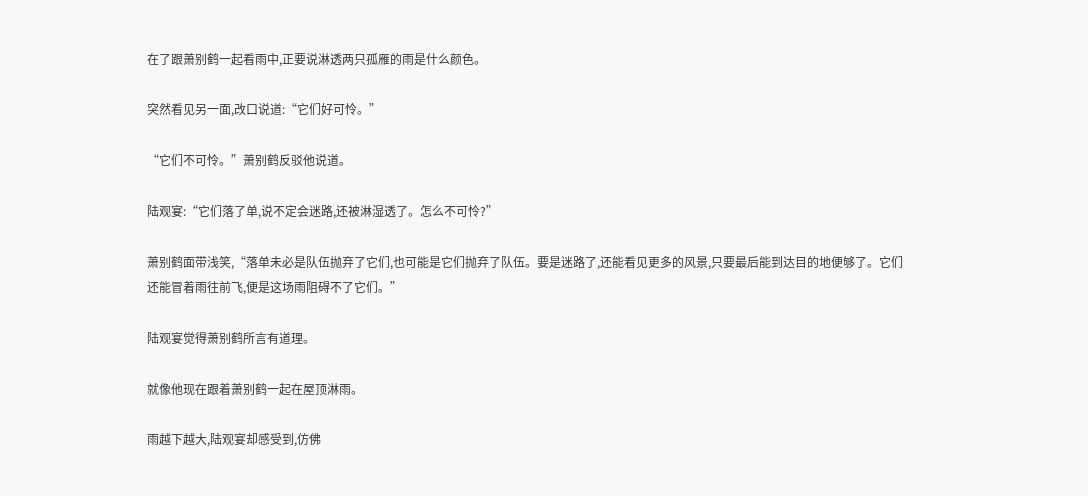在了跟萧别鹤一起看雨中,正要说淋透两只孤雁的雨是什么颜色。

突然看见另一面,改口说道:“它们好可怜。”

“它们不可怜。”萧别鹤反驳他说道。

陆观宴:“它们落了单,说不定会迷路,还被淋湿透了。怎么不可怜?”

萧别鹤面带浅笑,“落单未必是队伍抛弃了它们,也可能是它们抛弃了队伍。要是迷路了,还能看见更多的风景,只要最后能到达目的地便够了。它们还能冒着雨往前飞,便是这场雨阻碍不了它们。”

陆观宴觉得萧别鹤所言有道理。

就像他现在跟着萧别鹤一起在屋顶淋雨。

雨越下越大,陆观宴却感受到,仿佛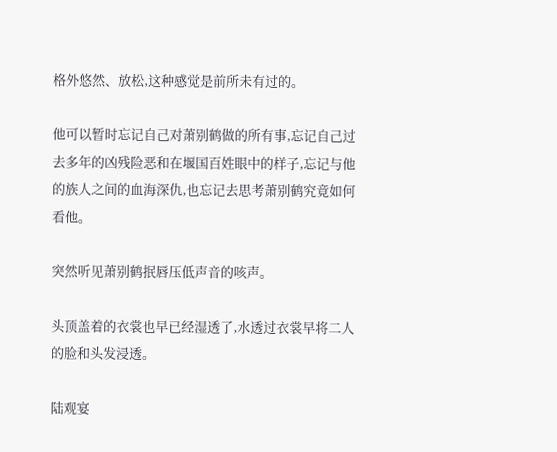格外悠然、放松,这种感觉是前所未有过的。

他可以暂时忘记自己对萧别鹤做的所有事,忘记自己过去多年的凶残险恶和在堰国百姓眼中的样子,忘记与他的族人之间的血海深仇,也忘记去思考萧别鹤究竟如何看他。

突然听见萧别鹤抿唇压低声音的咳声。

头顶盖着的衣裳也早已经湿透了,水透过衣裳早将二人的脸和头发浸透。

陆观宴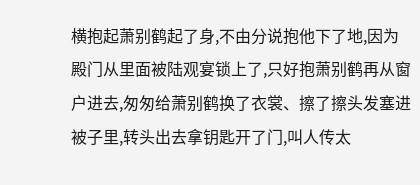横抱起萧别鹤起了身,不由分说抱他下了地,因为殿门从里面被陆观宴锁上了,只好抱萧别鹤再从窗户进去,匆匆给萧别鹤换了衣裳、擦了擦头发塞进被子里,转头出去拿钥匙开了门,叫人传太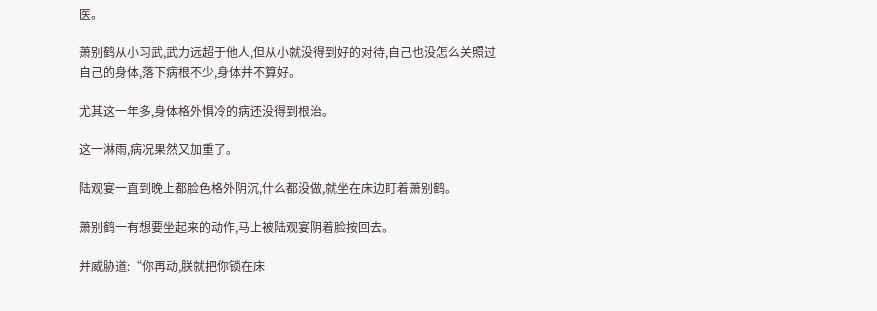医。

萧别鹤从小习武,武力远超于他人,但从小就没得到好的对待,自己也没怎么关照过自己的身体,落下病根不少,身体并不算好。

尤其这一年多,身体格外惧冷的病还没得到根治。

这一淋雨,病况果然又加重了。

陆观宴一直到晚上都脸色格外阴沉,什么都没做,就坐在床边盯着萧别鹤。

萧别鹤一有想要坐起来的动作,马上被陆观宴阴着脸按回去。

并威胁道:“你再动,朕就把你锁在床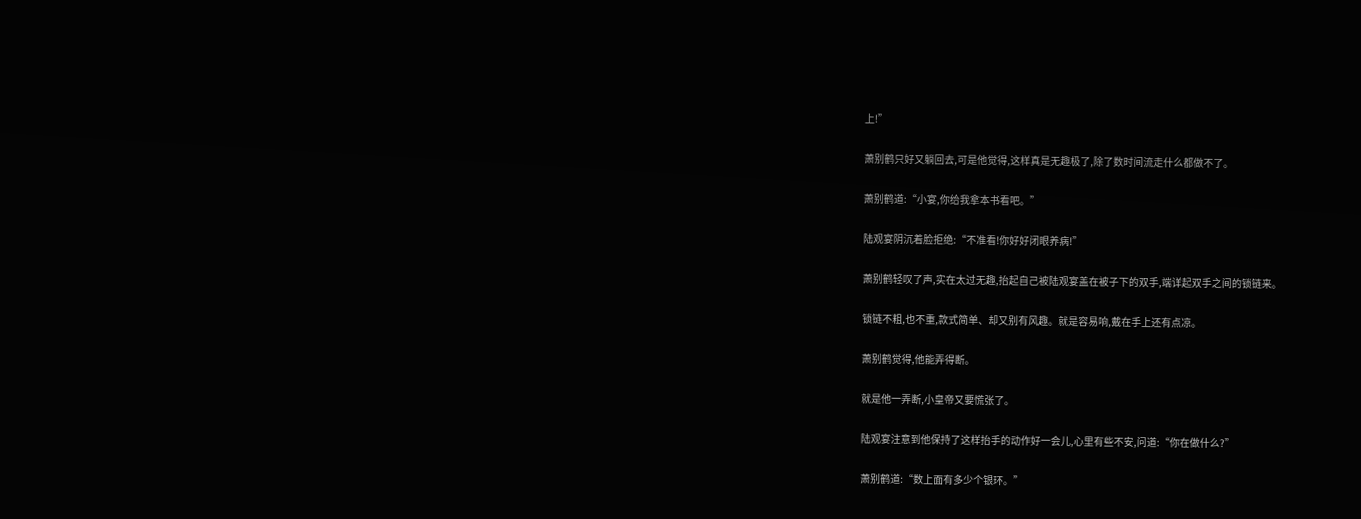上!”

萧别鹤只好又躺回去,可是他觉得,这样真是无趣极了,除了数时间流走什么都做不了。

萧别鹤道:“小宴,你给我拿本书看吧。”

陆观宴阴沉着脸拒绝:“不准看!你好好闭眼养病!”

萧别鹤轻叹了声,实在太过无趣,抬起自己被陆观宴盖在被子下的双手,端详起双手之间的锁链来。

锁链不粗,也不重,款式简单、却又别有风趣。就是容易响,戴在手上还有点凉。

萧别鹤觉得,他能弄得断。

就是他一弄断,小皇帝又要慌张了。

陆观宴注意到他保持了这样抬手的动作好一会儿,心里有些不安,问道:“你在做什么?”

萧别鹤道:“数上面有多少个银环。”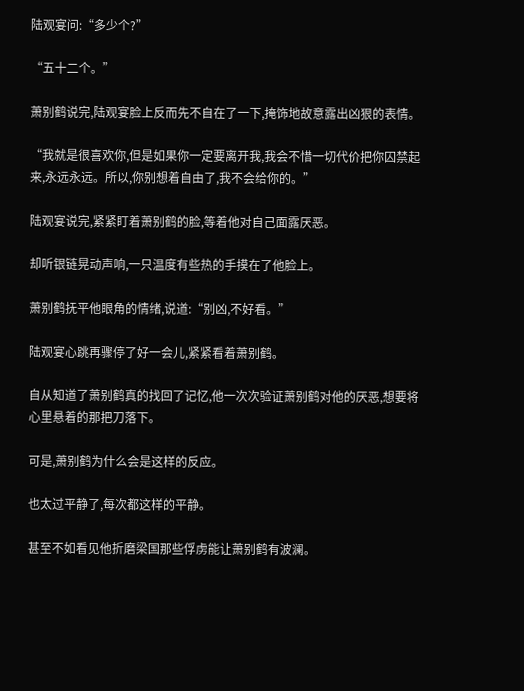陆观宴问:“多少个?”

“五十二个。”

萧别鹤说完,陆观宴脸上反而先不自在了一下,掩饰地故意露出凶狠的表情。

“我就是很喜欢你,但是如果你一定要离开我,我会不惜一切代价把你囚禁起来,永远永远。所以,你别想着自由了,我不会给你的。”

陆观宴说完,紧紧盯着萧别鹤的脸,等着他对自己面露厌恶。

却听银链晃动声响,一只温度有些热的手摸在了他脸上。

萧别鹤抚平他眼角的情绪,说道:“别凶,不好看。”

陆观宴心跳再骤停了好一会儿,紧紧看着萧别鹤。

自从知道了萧别鹤真的找回了记忆,他一次次验证萧别鹤对他的厌恶,想要将心里悬着的那把刀落下。

可是,萧别鹤为什么会是这样的反应。

也太过平静了,每次都这样的平静。

甚至不如看见他折磨梁国那些俘虏能让萧别鹤有波澜。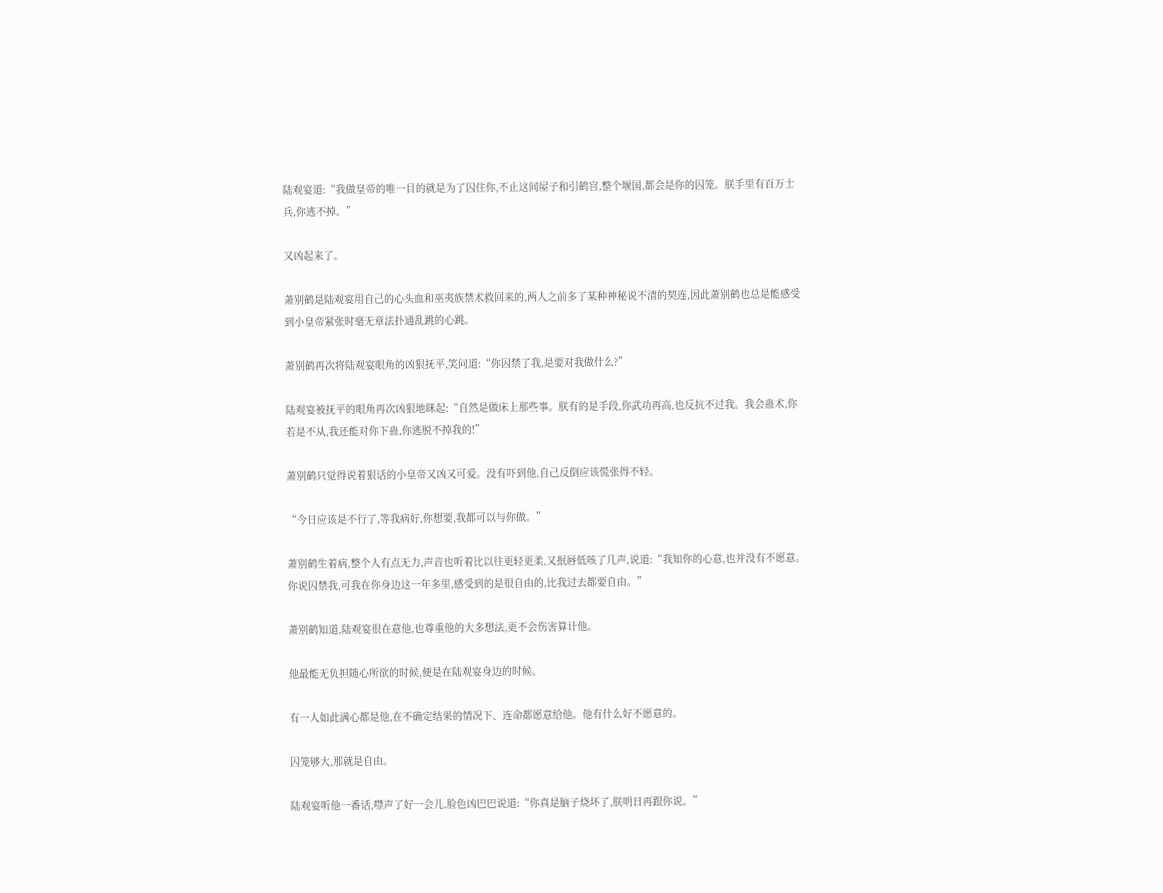陆观宴道:“我做皇帝的唯一目的就是为了囚住你,不止这间屋子和引鹤宫,整个堰国,都会是你的囚笼。朕手里有百万士兵,你逃不掉。”

又凶起来了。

萧别鹤是陆观宴用自己的心头血和巫夷族禁术救回来的,两人之前多了某种神秘说不清的契连,因此萧别鹤也总是能感受到小皇帝紧张时毫无章法扑通乱跳的心跳。

萧别鹤再次将陆观宴眼角的凶狠抚平,笑问道:“你囚禁了我,是要对我做什么?”

陆观宴被抚平的眼角再次凶狠地眯起:“自然是做床上那些事。朕有的是手段,你武功再高,也反抗不过我。我会蛊术,你若是不从,我还能对你下蛊,你逃脱不掉我的!”

萧别鹤只觉得说着狠话的小皇帝又凶又可爱。没有吓到他,自己反倒应该慌张得不轻。

“今日应该是不行了,等我病好,你想要,我都可以与你做。”

萧别鹤生着病,整个人有点无力,声音也听着比以往更轻更柔,又抿唇低咳了几声,说道:“我知你的心意,也并没有不愿意。你说囚禁我,可我在你身边这一年多里,感受到的是很自由的,比我过去都要自由。”

萧别鹤知道,陆观宴很在意他,也尊重他的大多想法,更不会伤害算计他。

他最能无负担随心所欲的时候,便是在陆观宴身边的时候。

有一人如此满心都是他,在不确定结果的情况下、连命都愿意给他。他有什么好不愿意的。

囚笼够大,那就是自由。

陆观宴听他一番话,噤声了好一会儿,脸色凶巴巴说道:“你真是脑子烧坏了,朕明日再跟你说。”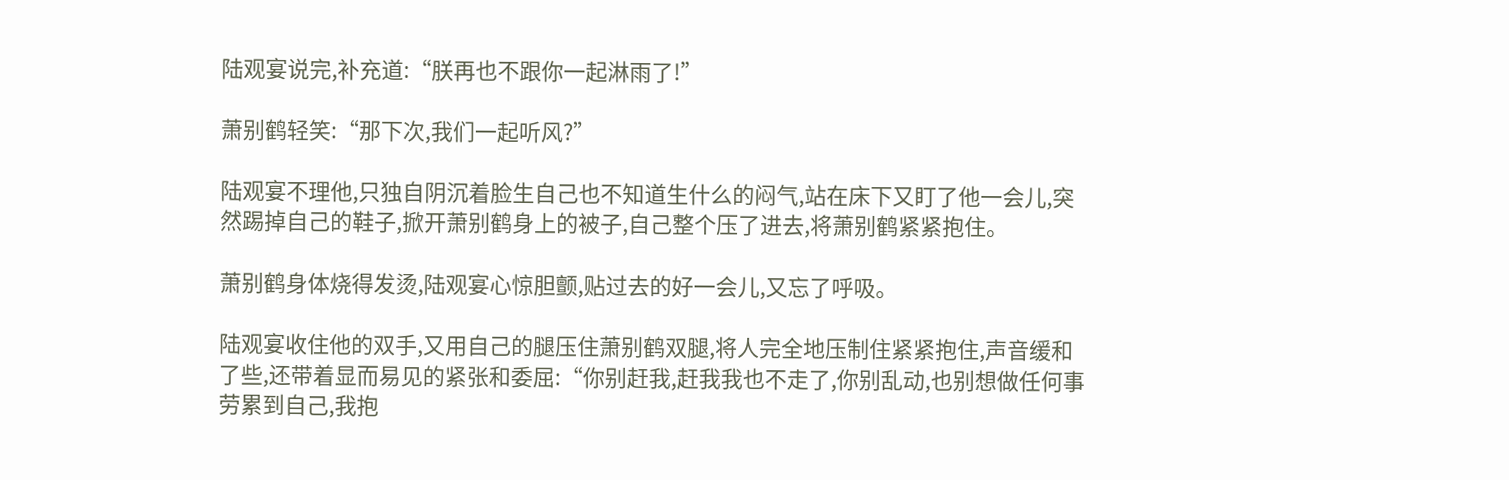陆观宴说完,补充道:“朕再也不跟你一起淋雨了!”

萧别鹤轻笑:“那下次,我们一起听风?”

陆观宴不理他,只独自阴沉着脸生自己也不知道生什么的闷气,站在床下又盯了他一会儿,突然踢掉自己的鞋子,掀开萧别鹤身上的被子,自己整个压了进去,将萧别鹤紧紧抱住。

萧别鹤身体烧得发烫,陆观宴心惊胆颤,贴过去的好一会儿,又忘了呼吸。

陆观宴收住他的双手,又用自己的腿压住萧别鹤双腿,将人完全地压制住紧紧抱住,声音缓和了些,还带着显而易见的紧张和委屈:“你别赶我,赶我我也不走了,你别乱动,也别想做任何事劳累到自己,我抱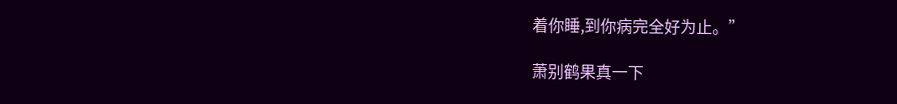着你睡,到你病完全好为止。”

萧别鹤果真一下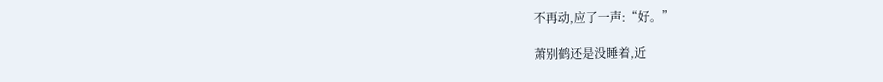不再动,应了一声:“好。”

萧别鹤还是没睡着,近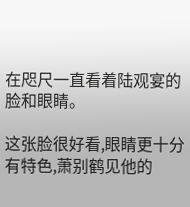在咫尺一直看着陆观宴的脸和眼睛。

这张脸很好看,眼睛更十分有特色,萧别鹤见他的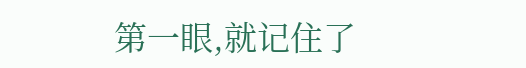第一眼,就记住了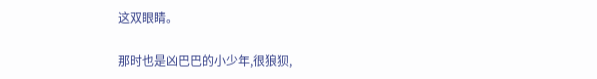这双眼睛。

那时也是凶巴巴的小少年,很狼狈,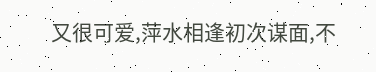又很可爱,萍水相逢初次谋面,不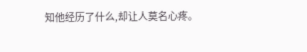知他经历了什么,却让人莫名心疼。